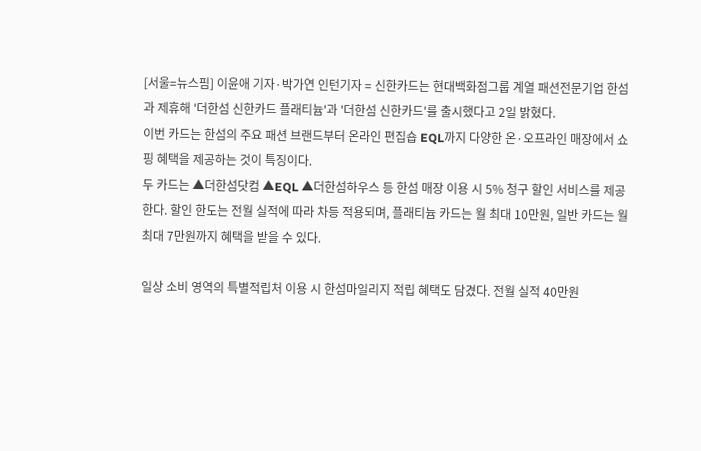[서울=뉴스핌] 이윤애 기자·박가연 인턴기자 = 신한카드는 현대백화점그룹 계열 패션전문기업 한섬과 제휴해 '더한섬 신한카드 플래티늄'과 '더한섬 신한카드'를 출시했다고 2일 밝혔다.
이번 카드는 한섬의 주요 패션 브랜드부터 온라인 편집숍 EQL까지 다양한 온·오프라인 매장에서 쇼핑 혜택을 제공하는 것이 특징이다.
두 카드는 ▲더한섬닷컴 ▲EQL ▲더한섬하우스 등 한섬 매장 이용 시 5% 청구 할인 서비스를 제공한다. 할인 한도는 전월 실적에 따라 차등 적용되며, 플래티늄 카드는 월 최대 10만원, 일반 카드는 월 최대 7만원까지 혜택을 받을 수 있다.

일상 소비 영역의 특별적립처 이용 시 한섬마일리지 적립 혜택도 담겼다. 전월 실적 40만원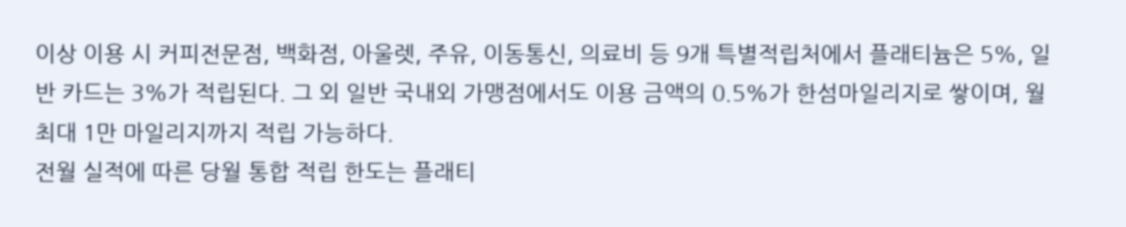이상 이용 시 커피전문점, 백화점, 아울렛, 주유, 이동통신, 의료비 등 9개 특별적립처에서 플래티늄은 5%, 일반 카드는 3%가 적립된다. 그 외 일반 국내외 가맹점에서도 이용 금액의 0.5%가 한섬마일리지로 쌓이며, 월 최대 1만 마일리지까지 적립 가능하다.
전월 실적에 따른 당월 통합 적립 한도는 플래티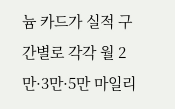늄 카드가 실적 구간별로 각각 월 2만·3만·5만 마일리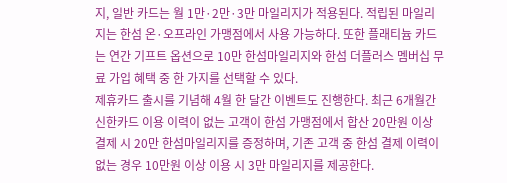지, 일반 카드는 월 1만·2만·3만 마일리지가 적용된다. 적립된 마일리지는 한섬 온·오프라인 가맹점에서 사용 가능하다. 또한 플래티늄 카드는 연간 기프트 옵션으로 10만 한섬마일리지와 한섬 더플러스 멤버십 무료 가입 혜택 중 한 가지를 선택할 수 있다.
제휴카드 출시를 기념해 4월 한 달간 이벤트도 진행한다. 최근 6개월간 신한카드 이용 이력이 없는 고객이 한섬 가맹점에서 합산 20만원 이상 결제 시 20만 한섬마일리지를 증정하며, 기존 고객 중 한섬 결제 이력이 없는 경우 10만원 이상 이용 시 3만 마일리지를 제공한다.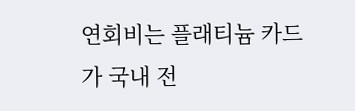연회비는 플래티늄 카드가 국내 전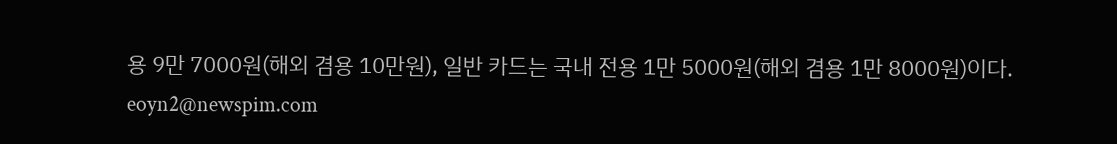용 9만 7000원(해외 겸용 10만원), 일반 카드는 국내 전용 1만 5000원(해외 겸용 1만 8000원)이다.
eoyn2@newspim.com